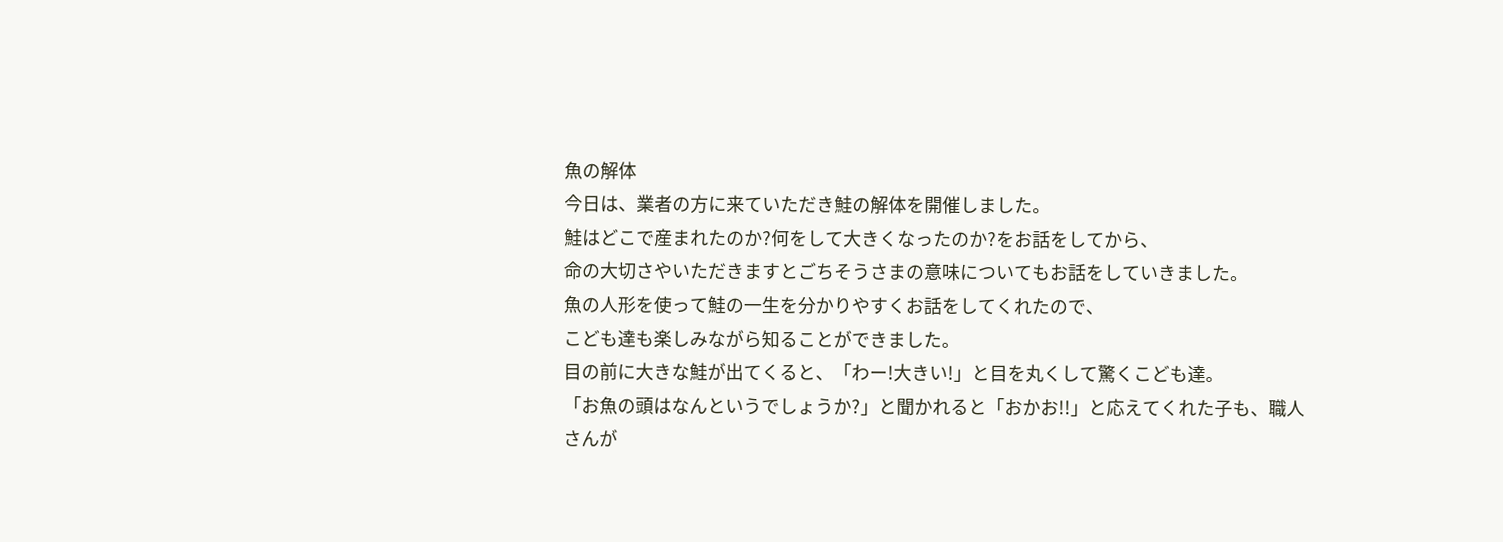魚の解体
今日は、業者の方に来ていただき鮭の解体を開催しました。
鮭はどこで産まれたのか?何をして大きくなったのか?をお話をしてから、
命の大切さやいただきますとごちそうさまの意味についてもお話をしていきました。
魚の人形を使って鮭の一生を分かりやすくお話をしてくれたので、
こども達も楽しみながら知ることができました。
目の前に大きな鮭が出てくると、「わー!大きい!」と目を丸くして驚くこども達。
「お魚の頭はなんというでしょうか?」と聞かれると「おかお!!」と応えてくれた子も、職人さんが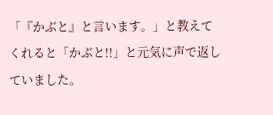「『かぶと』と言います。」と教えてくれると「かぶと!!」と元気に声で返していました。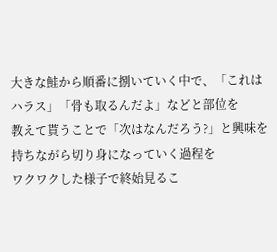大きな鮭から順番に捌いていく中で、「これはハラス」「骨も取るんだよ」などと部位を
教えて貰うことで「次はなんだろう?」と興味を持ちながら切り身になっていく過程を
ワクワクした様子で終始見るこ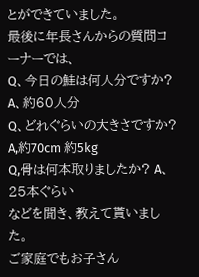とができていました。
最後に年長さんからの質問コーナーでは、
Q、今日の鮭は何人分ですか? A、約60人分
Q、どれぐらいの大きさですか? A,約70cm 約5kg
Q,骨は何本取りましたか? A、25本ぐらい
などを聞き、教えて貰いました。
ご家庭でもお子さん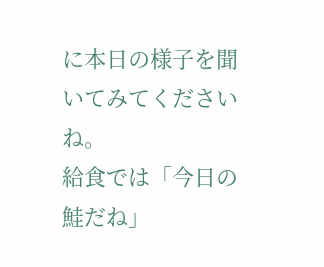に本日の様子を聞いてみてくださいね。
給食では「今日の鮭だね」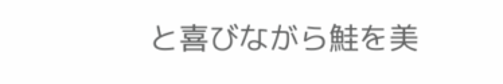と喜びながら鮭を美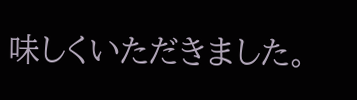味しくいただきました。